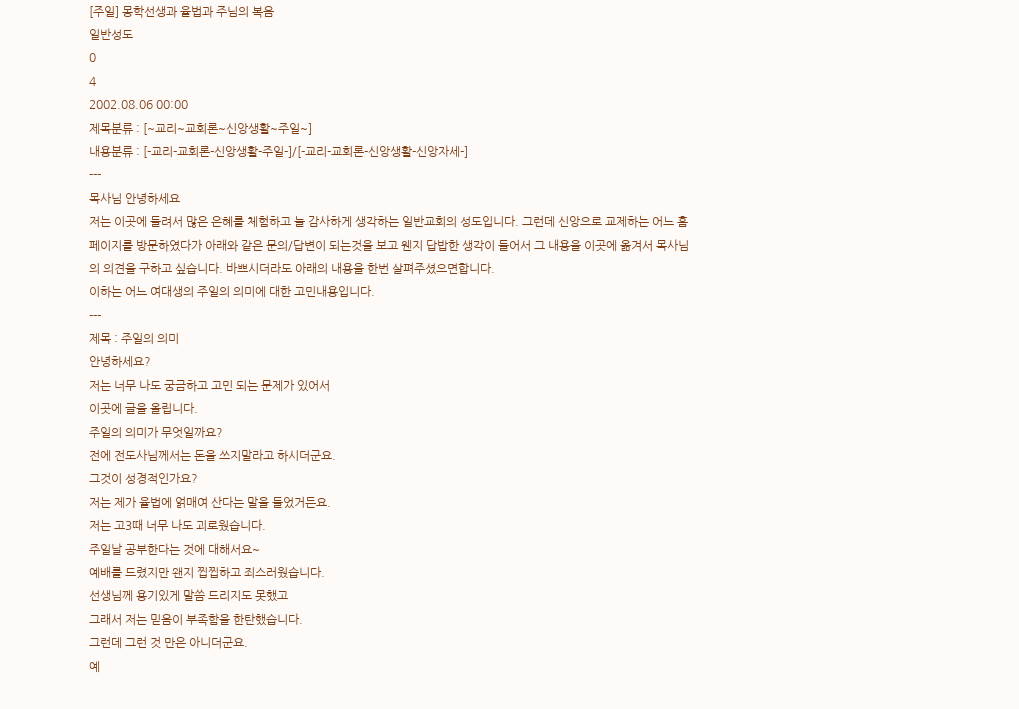[주일] 몽학선생과 율법과 주님의 복음
일반성도
0
4
2002.08.06 00:00
제목분류 : [~교리~교회론~신앙생활~주일~]
내용분류 : [-교리-교회론-신앙생활-주일-]/[-교리-교회론-신앙생활-신앙자세-]
---
목사님 안녕하세요
저는 이곳에 들려서 많은 은혜를 체험하고 늘 감사하게 생각하는 일반교회의 성도입니다. 그런데 신앙으로 교제하는 어느 홈페이지를 방문하였다가 아래와 같은 문의/답변이 되는것을 보고 웬지 답밥한 생각이 들어서 그 내용을 이곳에 옮겨서 목사님의 의견을 구하고 싶습니다. 바쁘시더라도 아래의 내용을 한번 살펴주셨으면합니다.
이하는 어느 여대생의 주일의 의미에 대한 고민내용입니다.
---
제목 : 주일의 의미
안녕하세요?
저는 너무 나도 궁금하고 고민 되는 문제가 있어서
이곳에 글을 올립니다.
주일의 의미가 무엇일까요?
전에 전도사님께서는 돈을 쓰지말라고 하시더군요.
그것이 성경적인가요?
저는 제가 율법에 얽매여 산다는 말을 들었거든요.
저는 고3때 너무 나도 괴로웠습니다.
주일날 공부한다는 것에 대해서요~
예배를 드렸지만 왠지 찝찝하고 죄스러웠습니다.
선생님께 용기있게 말씀 드리지도 못했고
그래서 저는 믿음이 부족함을 한탄했습니다.
그런데 그런 것 만은 아니더군요.
예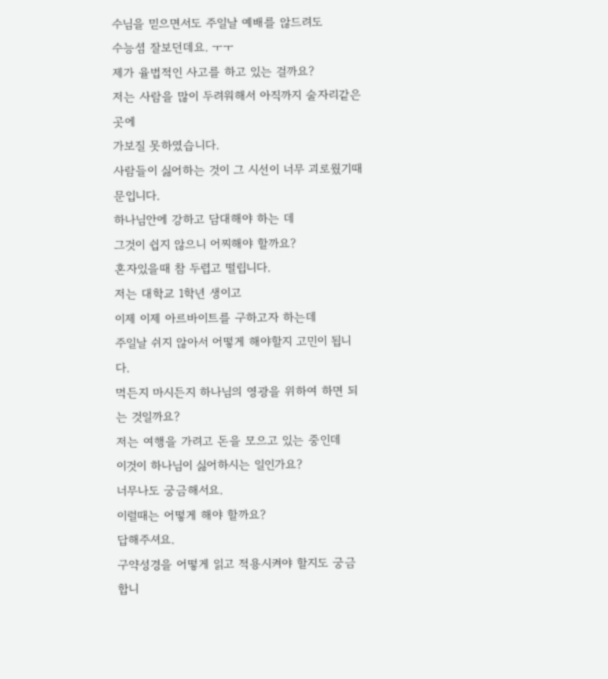수님을 믿으면서도 주일날 예배를 않드려도
수능셤 잘보던데요. ㅜㅜ
제가 율법적인 사고를 하고 있는 걸까요?
저는 사람을 많이 두려워해서 아직까지 술자리같은 곳에
가보질 못하였습니다.
사람들이 싫어하는 것이 그 시선이 너무 괴로웠기때문입니다.
하나님안에 강하고 담대해야 하는 데
그것이 쉽지 않으니 어찌해야 할까요?
혼자있을때 참 두렵고 떨립니다.
저는 대학교 1학년 생이고
이제 이제 아르바이트를 구하고자 하는데
주일날 쉬지 않아서 어떻게 해야할지 고민이 됩니다.
먹든지 마시든지 하나님의 영광을 위하여 하면 되는 것일까요?
저는 여행을 가려고 돈을 모으고 있는 중인데
이것이 하나님이 싫어하시는 일인가요?
너무나도 궁금해서요.
이럴때는 어떻게 해야 할까요?
답해주셔요.
구약성경을 어떻게 읽고 적용시켜야 할지도 궁금합니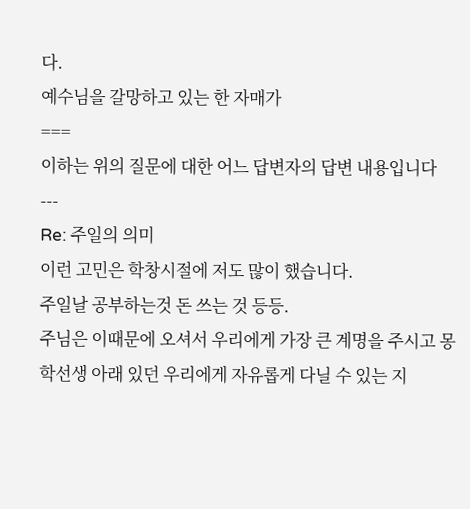다.
예수님을 갈망하고 있는 한 자매가
===
이하는 위의 질문에 대한 어느 답변자의 답변 내용입니다
---
Re: 주일의 의미
이런 고민은 학창시절에 저도 많이 했습니다.
주일날 공부하는것 돈 쓰는 것 등등.
주님은 이때문에 오셔서 우리에게 가장 큰 계명을 주시고 몽학선생 아래 있던 우리에게 자유롭게 다닐 수 있는 지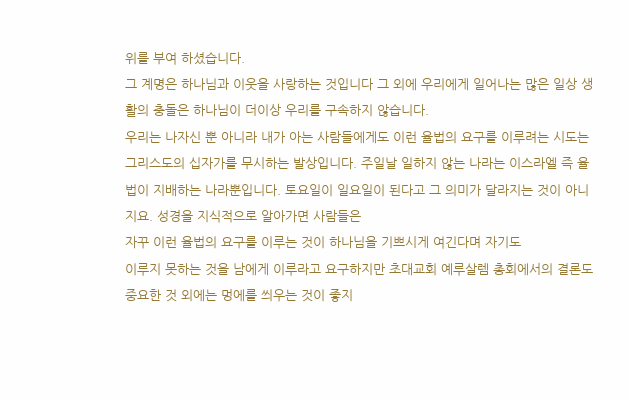위를 부여 하셨습니다.
그 계명은 하나님과 이웃을 사랑하는 것입니다 그 외에 우리에게 일어나는 많은 일상 생활의 충돌은 하나님이 더이상 우리를 구속하지 않습니다.
우리는 나자신 뿐 아니라 내가 아는 사람들에게도 이런 율법의 요구를 이루려는 시도는 그리스도의 십자가를 무시하는 발상입니다. 주일날 일하지 않는 나라는 이스라엘 즉 율법이 지배하는 나라뿐입니다. 토요일이 일요일이 된다고 그 의미가 달라지는 것이 아니지요. 성경을 지식적으로 알아가면 사람들은
자꾸 이런 율법의 요구를 이루는 것이 하나님을 기쁘시게 여긴다며 자기도
이루지 못하는 것을 남에게 이루라고 요구하지만 초대교회 예루살렘 총회에서의 결론도 중요한 것 외에는 멍에를 씌우는 것이 좋지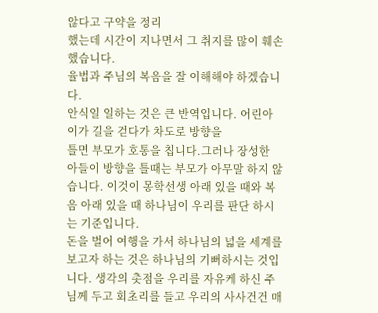않다고 구약을 정리
했는데 시간이 지나면서 그 취지를 많이 훼손했습니다.
율법과 주님의 복음을 잘 이해해야 하겠습니다.
안식일 일하는 것은 큰 반역입니다. 어린아이가 길을 걷다가 차도로 방향을
틀면 부모가 호통을 칩니다.그러나 장성한 아들이 방향을 틀때는 부모가 아무말 하지 않습니다. 이것이 몽학선생 아래 있을 때와 복음 아래 있을 때 하나님이 우리를 판단 하시는 기준입니다.
돈을 벌어 여행을 가서 하나님의 넓을 세계를 보고자 하는 것은 하나님의 기뻐하시는 것입니다. 생각의 촛점을 우리를 자유케 하신 주님께 두고 회초리를 들고 우리의 사사건건 매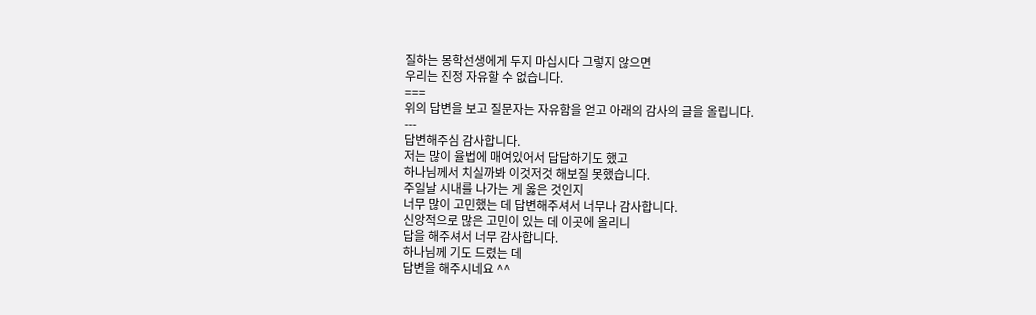질하는 몽학선생에게 두지 마십시다 그렇지 않으면
우리는 진정 자유할 수 없습니다.
===
위의 답변을 보고 질문자는 자유함을 얻고 아래의 감사의 글을 올립니다.
---
답변해주심 감사합니다.
저는 많이 율법에 매여있어서 답답하기도 했고
하나님께서 치실까봐 이것저것 해보질 못했습니다.
주일날 시내를 나가는 게 옳은 것인지
너무 많이 고민했는 데 답변해주셔서 너무나 감사합니다.
신앙적으로 많은 고민이 있는 데 이곳에 올리니
답을 해주셔서 너무 감사합니다.
하나님께 기도 드렸는 데
답변을 해주시네요 ^^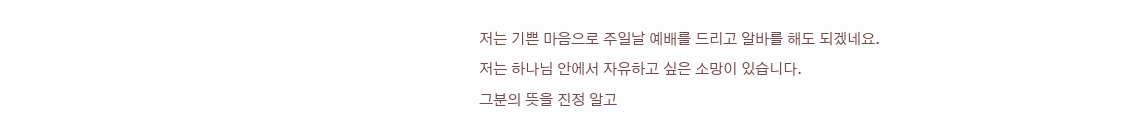저는 기쁜 마음으로 주일날 예배를 드리고 알바를 해도 되겠네요.
저는 하나님 안에서 자유하고 싶은 소망이 있습니다.
그분의 뜻을 진정 알고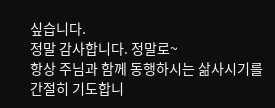싶습니다.
정말 감사합니다. 정말로~
항상 주님과 함께 동행하시는 삶사시기를 간절히 기도합니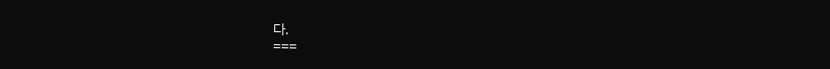다.
===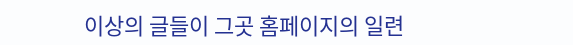이상의 글들이 그곳 홈페이지의 일련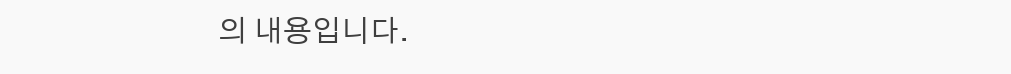의 내용입니다.